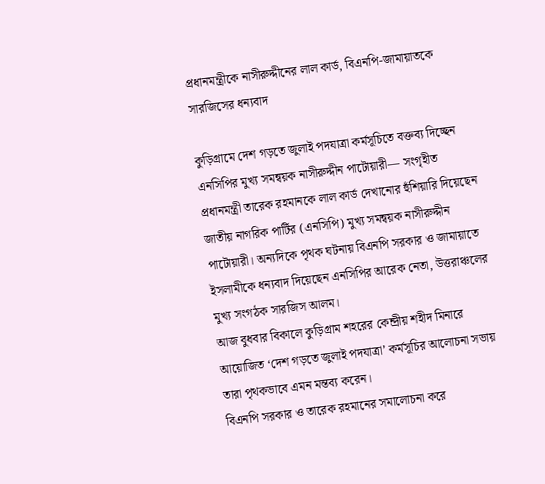প্রধানমন্ত্রীকে নাসীরুদ্দীনের লাল কার্ড, বিএনপি-জামায়াতকে সারজিসের ধন্যবাদ

কুড়িগ্রামে দেশ গড়তে জুলাই পদযাত্রা কর্মসূচিতে বক্তব্য দিচ্ছেন এনসিপির মুখ্য সমন্বয়ক নাসীরুদ্দীন পাটোয়ারী— সংগৃহীত
প্রধানমন্ত্রী তারেক রহমানকে লাল কার্ড দেখানোর হুঁশিয়ারি দিয়েছেন জাতীয় নাগরিক পার্টির (এনসিপি) মুখ্য সমন্বয়ক নাসীরুদ্দীন পাটোয়ারী। অন্যদিকে পৃথক ঘটনায় বিএনপি সরকার ও জামায়াতে ইসলামীকে ধন্যবাদ দিয়েছেন এনসিপির আরেক নেতা, উত্তরাঞ্চলের মুখ্য সংগঠক সারজিস আলম।
আজ বুধবার বিকালে কুড়িগ্রাম শহরের কেন্দ্রীয় শহীদ মিনারে আয়োজিত ‘দেশ গড়তে জুলাই পদযাত্রা’ কর্মসূচির আলোচনা সভায় তারা পৃথকভাবে এমন মন্তব্য করেন।
বিএনপি সরকার ও তারেক রহমানের সমালোচনা করে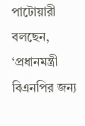পাটোয়ারী বলছেন, ‘প্রধানমন্ত্রী বিএনপির জন্য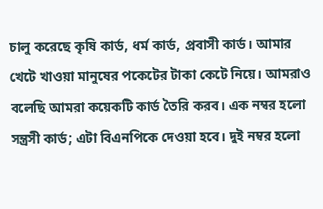চালু করেছে কৃষি কার্ড, ধর্ম কার্ড, প্রবাসী কার্ড। আমার খেটে খাওয়া মানুষের পকেটের টাকা কেটে নিয়ে। আমরাও বলেছি আমরা কয়েকটি কার্ড তৈরি করব। এক নম্বর হলো সন্ত্রসী কার্ড; এটা বিএনপিকে দেওয়া হবে। দুই নম্বর হলো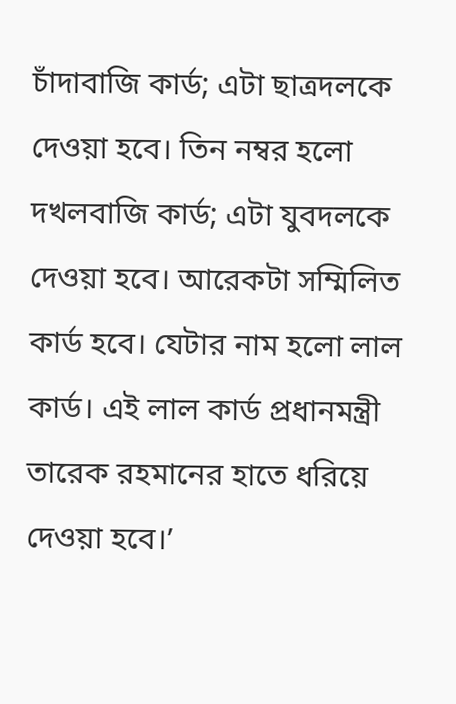চাঁদাবাজি কার্ড; এটা ছাত্রদলকে দেওয়া হবে। তিন নম্বর হলো দখলবাজি কার্ড; এটা যুবদলকে দেওয়া হবে। আরেকটা সম্মিলিত কার্ড হবে। যেটার নাম হলো লাল কার্ড। এই লাল কার্ড প্রধানমন্ত্রী তারেক রহমানের হাতে ধরিয়ে দেওয়া হবে।’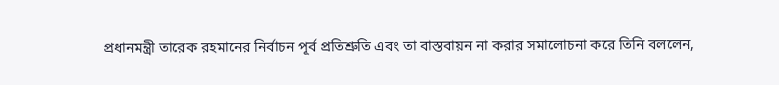প্রধানমন্ত্রী তারেক রহমানের নির্বাচন পূর্ব প্রতিশ্রুতি এবং তা বাস্তবায়ন না করার সমালোচনা করে তিনি বললেন,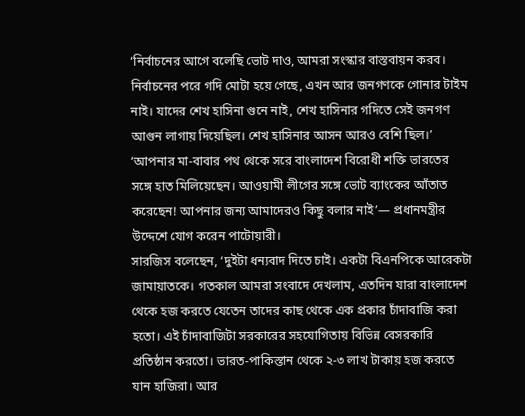‘নির্বাচনের আগে বলেছি ভোট দাও, আমরা সংস্কার বাস্তবায়ন করব। নির্বাচনের পরে গদি মোটা হয়ে গেছে, এখন আর জনগণকে গোনার টাইম নাই। যাদের শেখ হাসিনা গুনে নাই, শেখ হাসিনার গদিতে সেই জনগণ আগুন লাগায় দিয়েছিল। শেখ হাসিনার আসন আরও বেশি ছিল।’
‘আপনার মা-বাবার পথ থেকে সরে বাংলাদেশ বিরোধী শক্তি ভারতের সঙ্গে হাত মিলিয়েছেন। আওয়ামী লীগের সঙ্গে ভোট ব্যাংকের আঁতাত করেছেন! আপনার জন্য আমাদেরও কিছু বলার নাই’— প্রধানমন্ত্রীর উদ্দেশে যোগ করেন পাটোয়ারী।
সারজিস বলেছেন, ‘দুইটা ধন্যবাদ দিতে চাই। একটা বিএনপিকে আরেকটা জামায়াতকে। গতকাল আমরা সংবাদে দেখলাম, এতদিন যারা বাংলাদেশ থেকে হজ করতে যেতেন তাদের কাছ থেকে এক প্রকার চাঁদাবাজি করা হতো। এই চাঁদাবাজিটা সরকারের সহযোগিতায় বিভিন্ন বেসরকারি প্রতিষ্ঠান করতো। ভারত-পাকিস্তান থেকে ২-৩ লাখ টাকায় হজ করতে যান হাজিরা। আর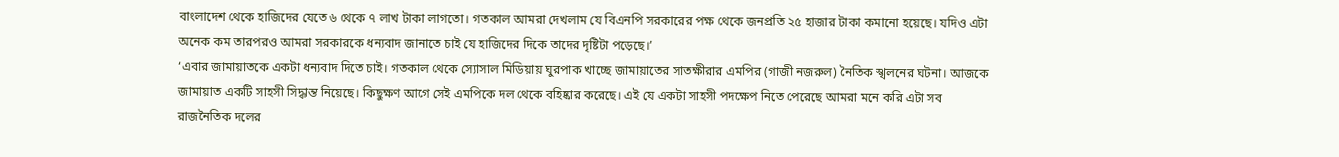বাংলাদেশ থেকে হাজিদের যেতে ৬ থেকে ৭ লাখ টাকা লাগতো। গতকাল আমরা দেখলাম যে বিএনপি সরকারের পক্ষ থেকে জনপ্রতি ২৫ হাজার টাকা কমানো হয়েছে। যদিও এটা অনেক কম তারপরও আমরা সরকারকে ধন্যবাদ জানাতে চাই যে হাজিদের দিকে তাদের দৃষ্টিটা পড়েছে।’
‘এবার জামায়াতকে একটা ধন্যবাদ দিতে চাই। গতকাল থেকে স্যোসাল মিডিয়ায় ঘুরপাক খাচ্ছে জামায়াতের সাতক্ষীরার এমপির (গাজী নজরুল) নৈতিক স্খলনের ঘটনা। আজকে জামায়াত একটি সাহসী সিদ্ধান্ত নিয়েছে। কিছুক্ষণ আগে সেই এমপিকে দল থেকে বহিষ্কার করেছে। এই যে একটা সাহসী পদক্ষেপ নিতে পেরেছে আমরা মনে করি এটা সব রাজনৈতিক দলের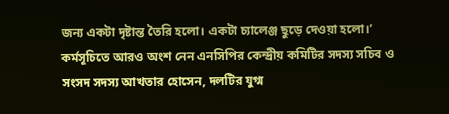জন্য একটা দৃষ্টান্ত তৈরি হলো। একটা চ্যালেঞ্জ ছুড়ে দেওয়া হলো।’
কর্মসূচিতে আরও অংশ নেন এনসিপির কেন্দ্রীয় কমিটির সদস্য সচিব ও সংসদ সদস্য আখতার হোসেন, দলটির যুগ্ম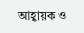আহ্বায়ক ও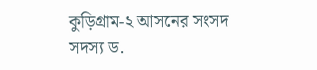কুড়িগ্রাম-২ আসনের সংসদ সদস্য ড.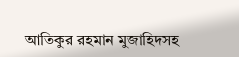আতিকুর রহমান মুজাহিদসহ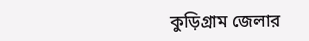কুড়িগ্রাম জেলার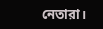নেতারা।